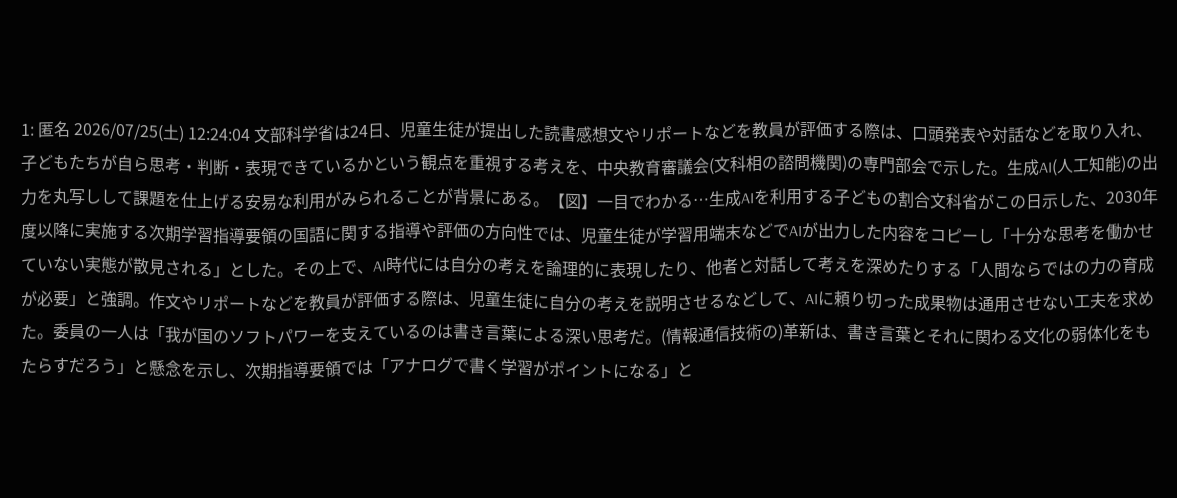1: 匿名 2026/07/25(土) 12:24:04 文部科学省は24日、児童生徒が提出した読書感想文やリポートなどを教員が評価する際は、口頭発表や対話などを取り入れ、子どもたちが自ら思考・判断・表現できているかという観点を重視する考えを、中央教育審議会(文科相の諮問機関)の専門部会で示した。生成AI(人工知能)の出力を丸写しして課題を仕上げる安易な利用がみられることが背景にある。【図】一目でわかる…生成AIを利用する子どもの割合文科省がこの日示した、2030年度以降に実施する次期学習指導要領の国語に関する指導や評価の方向性では、児童生徒が学習用端末などでAIが出力した内容をコピーし「十分な思考を働かせていない実態が散見される」とした。その上で、AI時代には自分の考えを論理的に表現したり、他者と対話して考えを深めたりする「人間ならではの力の育成が必要」と強調。作文やリポートなどを教員が評価する際は、児童生徒に自分の考えを説明させるなどして、AIに頼り切った成果物は通用させない工夫を求めた。委員の一人は「我が国のソフトパワーを支えているのは書き言葉による深い思考だ。(情報通信技術の)革新は、書き言葉とそれに関わる文化の弱体化をもたらすだろう」と懸念を示し、次期指導要領では「アナログで書く学習がポイントになる」と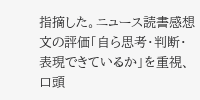指摘した。ニュース読書感想文の評価「自ら思考・判断・表現できているか」を重視、口頭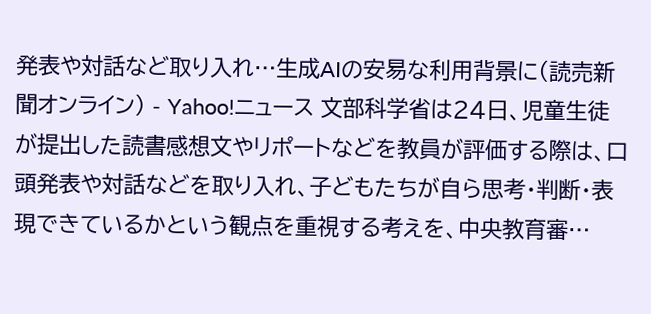発表や対話など取り入れ…生成AIの安易な利用背景に(読売新聞オンライン) - Yahoo!ニュース 文部科学省は24日、児童生徒が提出した読書感想文やリポートなどを教員が評価する際は、口頭発表や対話などを取り入れ、子どもたちが自ら思考・判断・表現できているかという観点を重視する考えを、中央教育審…